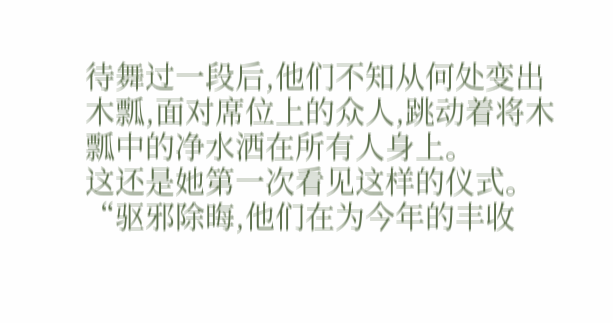待舞过一段后,他们不知从何处变出木瓢,面对席位上的众人,跳动着将木瓢中的净水洒在所有人身上。
这还是她第一次看见这样的仪式。
“驱邪除晦,他们在为今年的丰收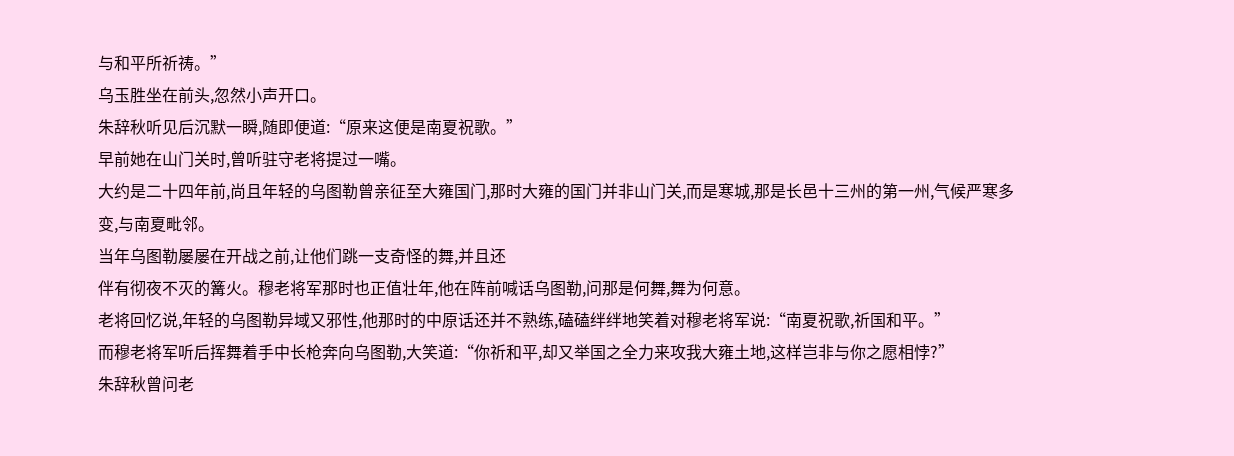与和平所祈祷。”
乌玉胜坐在前头,忽然小声开口。
朱辞秋听见后沉默一瞬,随即便道:“原来这便是南夏祝歌。”
早前她在山门关时,曾听驻守老将提过一嘴。
大约是二十四年前,尚且年轻的乌图勒曾亲征至大雍国门,那时大雍的国门并非山门关,而是寒城,那是长邑十三州的第一州,气候严寒多变,与南夏毗邻。
当年乌图勒屡屡在开战之前,让他们跳一支奇怪的舞,并且还
伴有彻夜不灭的篝火。穆老将军那时也正值壮年,他在阵前喊话乌图勒,问那是何舞,舞为何意。
老将回忆说,年轻的乌图勒异域又邪性,他那时的中原话还并不熟练,磕磕绊绊地笑着对穆老将军说:“南夏祝歌,祈国和平。”
而穆老将军听后挥舞着手中长枪奔向乌图勒,大笑道:“你祈和平,却又举国之全力来攻我大雍土地,这样岂非与你之愿相悖?”
朱辞秋曾问老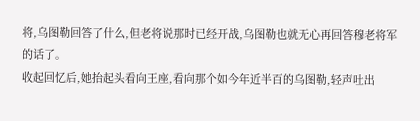将,乌图勒回答了什么,但老将说那时已经开战,乌图勒也就无心再回答穆老将军的话了。
收起回忆后,她抬起头看向王座,看向那个如今年近半百的乌图勒,轻声吐出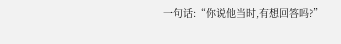一句话:“你说他当时,有想回答吗?”